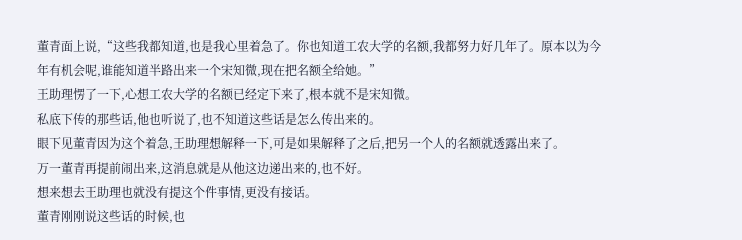董青面上说,“这些我都知道,也是我心里着急了。你也知道工农大学的名额,我都努力好几年了。原本以为今年有机会呢,谁能知道半路出来一个宋知微,现在把名额全给她。”
王助理愣了一下,心想工农大学的名额已经定下来了,根本就不是宋知微。
私底下传的那些话,他也听说了,也不知道这些话是怎么传出来的。
眼下见董青因为这个着急,王助理想解释一下,可是如果解释了之后,把另一个人的名额就透露出来了。
万一董青再提前闹出来,这消息就是从他这边递出来的,也不好。
想来想去王助理也就没有提这个件事情,更没有接话。
董青刚刚说这些话的时候,也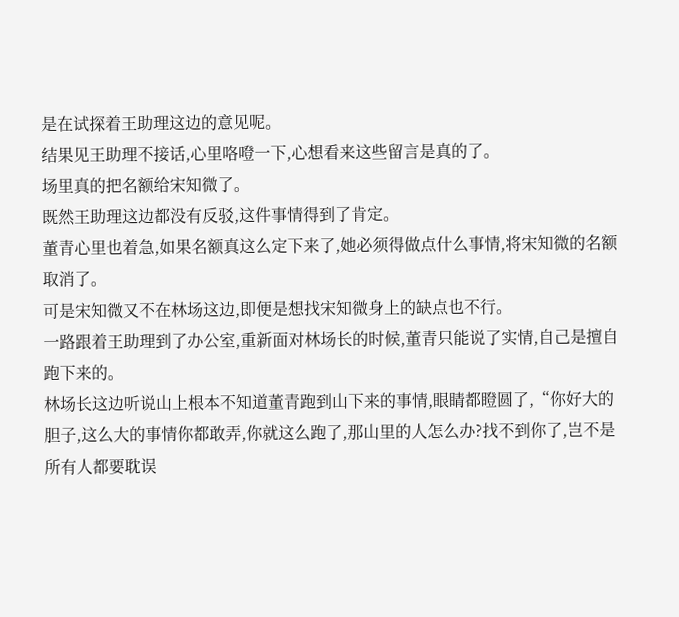是在试探着王助理这边的意见呢。
结果见王助理不接话,心里咯噔一下,心想看来这些留言是真的了。
场里真的把名额给宋知微了。
既然王助理这边都没有反驳,这件事情得到了肯定。
董青心里也着急,如果名额真这么定下来了,她必须得做点什么事情,将宋知微的名额取消了。
可是宋知微又不在林场这边,即便是想找宋知微身上的缺点也不行。
一路跟着王助理到了办公室,重新面对林场长的时候,董青只能说了实情,自己是擅自跑下来的。
林场长这边听说山上根本不知道董青跑到山下来的事情,眼睛都瞪圆了,“你好大的胆子,这么大的事情你都敢弄,你就这么跑了,那山里的人怎么办?找不到你了,岂不是所有人都要耽误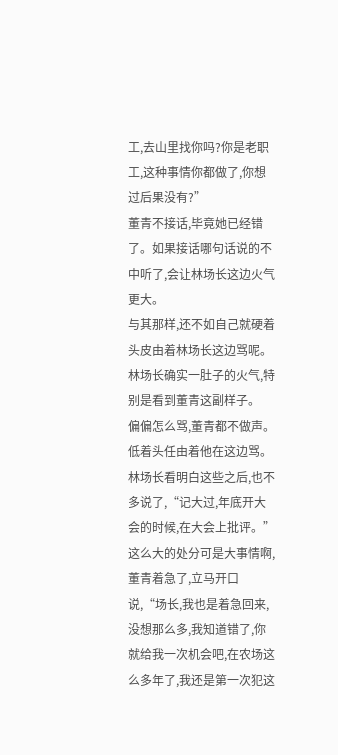工,去山里找你吗?你是老职工,这种事情你都做了,你想过后果没有?”
董青不接话,毕竟她已经错了。如果接话哪句话说的不中听了,会让林场长这边火气更大。
与其那样,还不如自己就硬着头皮由着林场长这边骂呢。
林场长确实一肚子的火气,特别是看到董青这副样子。
偏偏怎么骂,董青都不做声。
低着头任由着他在这边骂。
林场长看明白这些之后,也不多说了,“记大过,年底开大会的时候,在大会上批评。”
这么大的处分可是大事情啊,董青着急了,立马开口说,“场长,我也是着急回来,没想那么多,我知道错了,你就给我一次机会吧,在农场这么多年了,我还是第一次犯这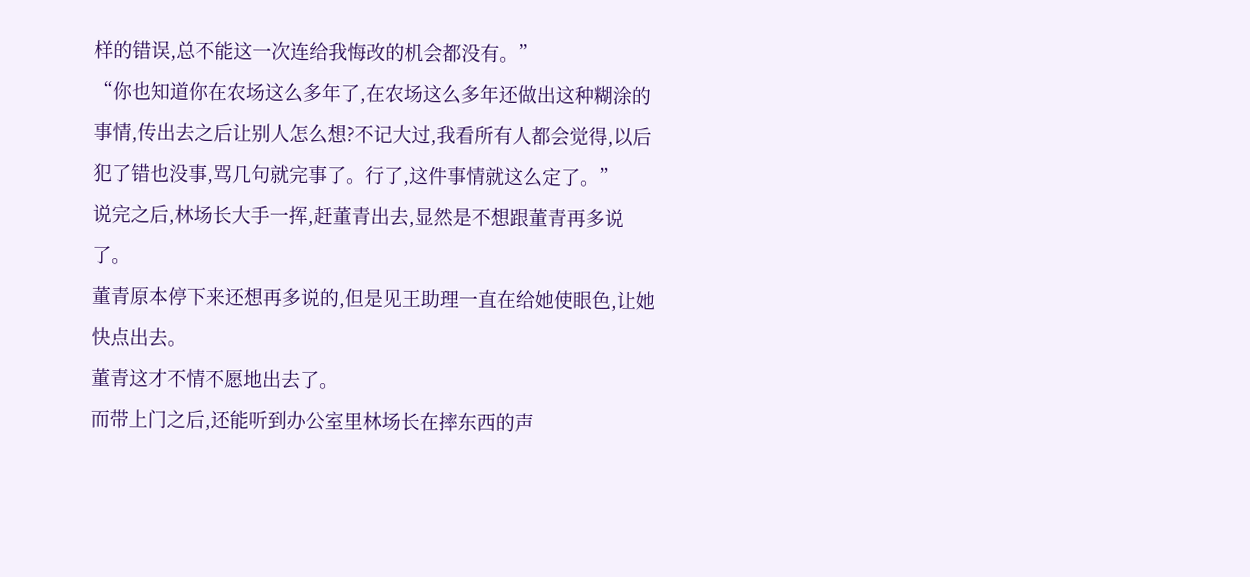样的错误,总不能这一次连给我悔改的机会都没有。”
“你也知道你在农场这么多年了,在农场这么多年还做出这种糊涂的事情,传出去之后让别人怎么想?不记大过,我看所有人都会觉得,以后犯了错也没事,骂几句就完事了。行了,这件事情就这么定了。”
说完之后,林场长大手一挥,赶董青出去,显然是不想跟董青再多说了。
董青原本停下来还想再多说的,但是见王助理一直在给她使眼色,让她快点出去。
董青这才不情不愿地出去了。
而带上门之后,还能听到办公室里林场长在摔东西的声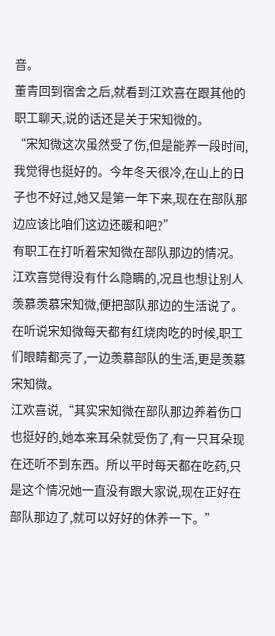音。
董青回到宿舍之后,就看到江欢喜在跟其他的职工聊天,说的话还是关于宋知微的。
“宋知微这次虽然受了伤,但是能养一段时间,我觉得也挺好的。今年冬天很冷,在山上的日子也不好过,她又是第一年下来,现在在部队那边应该比咱们这边还暖和吧?”
有职工在打听着宋知微在部队那边的情况。
江欢喜觉得没有什么隐瞒的,况且也想让别人羡慕羡慕宋知微,便把部队那边的生活说了。
在听说宋知微每天都有红烧肉吃的时候,职工们眼睛都亮了,一边羡慕部队的生活,更是羡慕宋知微。
江欢喜说,“其实宋知微在部队那边养着伤口也挺好的,她本来耳朵就受伤了,有一只耳朵现在还听不到东西。所以平时每天都在吃药,只是这个情况她一直没有跟大家说,现在正好在部队那边了,就可以好好的休养一下。”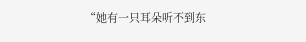“她有一只耳朵听不到东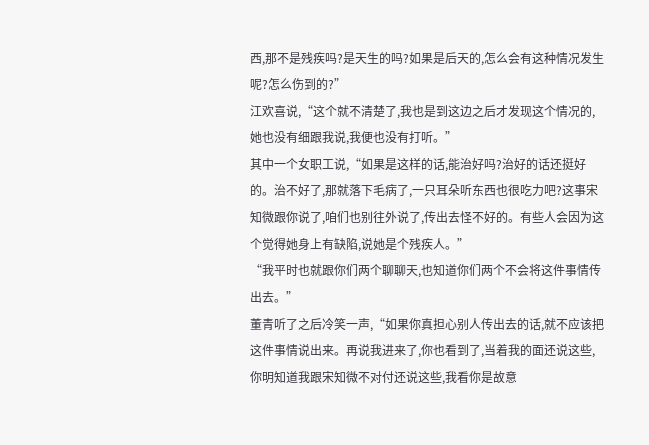西,那不是残疾吗?是天生的吗?如果是后天的,怎么会有这种情况发生呢?怎么伤到的?”
江欢喜说,“这个就不清楚了,我也是到这边之后才发现这个情况的,她也没有细跟我说,我便也没有打听。”
其中一个女职工说,“如果是这样的话,能治好吗?治好的话还挺好的。治不好了,那就落下毛病了,一只耳朵听东西也很吃力吧?这事宋知微跟你说了,咱们也别往外说了,传出去怪不好的。有些人会因为这个觉得她身上有缺陷,说她是个残疾人。”
“我平时也就跟你们两个聊聊天,也知道你们两个不会将这件事情传出去。”
董青听了之后冷笑一声,“如果你真担心别人传出去的话,就不应该把这件事情说出来。再说我进来了,你也看到了,当着我的面还说这些,你明知道我跟宋知微不对付还说这些,我看你是故意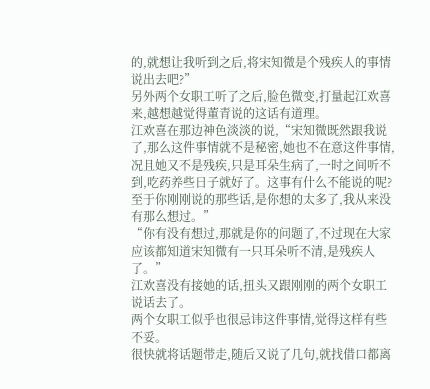的,就想让我听到之后,将宋知微是个残疾人的事情说出去吧?”
另外两个女职工听了之后,脸色微变,打量起江欢喜来,越想越觉得董青说的这话有道理。
江欢喜在那边神色淡淡的说,“宋知微既然跟我说了,那么这件事情就不是秘密,她也不在意这件事情,况且她又不是残疾,只是耳朵生病了,一时之间听不到,吃药养些日子就好了。这事有什么不能说的呢?至于你刚刚说的那些话,是你想的太多了,我从来没有那么想过。”
“你有没有想过,那就是你的问题了,不过现在大家应该都知道宋知微有一只耳朵听不清,是残疾人了。”
江欢喜没有接她的话,扭头又跟刚刚的两个女职工说话去了。
两个女职工似乎也很忌讳这件事情,觉得这样有些不妥。
很快就将话题带走,随后又说了几句,就找借口都离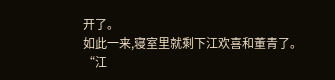开了。
如此一来,寝室里就剩下江欢喜和董青了。
“江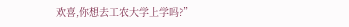欢喜,你想去工农大学上学吗?”